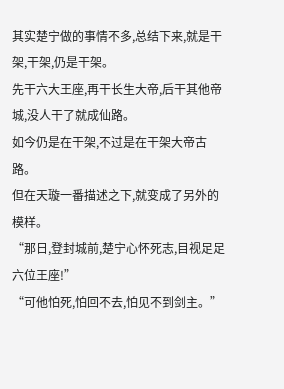其实楚宁做的事情不多,总结下来,就是干架,干架,仍是干架。
先干六大王座,再干长生大帝,后干其他帝城,没人干了就成仙路。
如今仍是在干架,不过是在干架大帝古路。
但在天璇一番描述之下,就变成了另外的模样。
“那日,登封城前,楚宁心怀死志,目视足足六位王座!”
“可他怕死,怕回不去,怕见不到剑主。”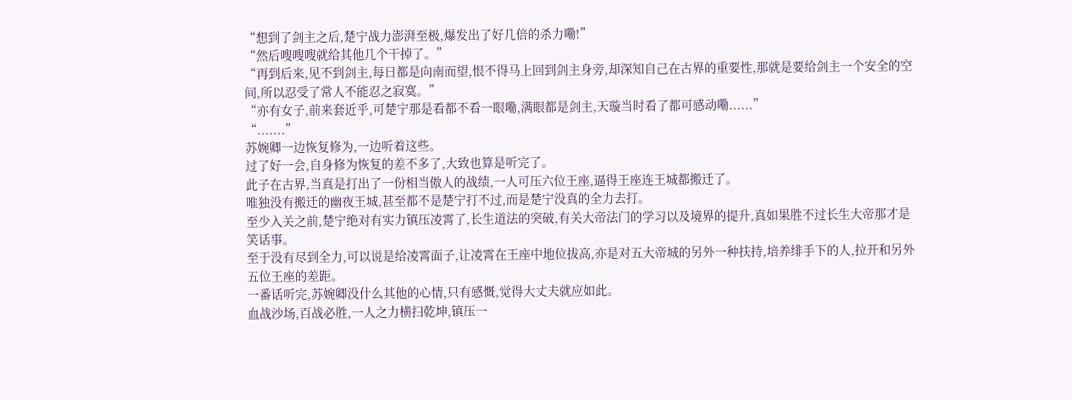“想到了剑主之后,楚宁战力澎湃至极,爆发出了好几倍的杀力嘞!”
“然后嗖嗖嗖就给其他几个干掉了。”
“再到后来,见不到剑主,每日都是向南而望,恨不得马上回到剑主身旁,却深知自己在古界的重要性,那就是要给剑主一个安全的空间,所以忍受了常人不能忍之寂寞。”
“亦有女子,前来套近乎,可楚宁那是看都不看一眼嘞,满眼都是剑主,天璇当时看了都可感动嘞......”
“.......”
苏婉卿一边恢复修为,一边听着这些。
过了好一会,自身修为恢复的差不多了,大致也算是听完了。
此子在古界,当真是打出了一份相当傲人的战绩,一人可压六位王座,逼得王座连王城都搬迁了。
唯独没有搬迁的幽夜王城,甚至都不是楚宁打不过,而是楚宁没真的全力去打。
至少入关之前,楚宁绝对有实力镇压凌霄了,长生道法的突破,有关大帝法门的学习以及境界的提升,真如果胜不过长生大帝那才是笑话事。
至于没有尽到全力,可以说是给凌霄面子,让凌霄在王座中地位拔高,亦是对五大帝城的另外一种扶持,培养绯手下的人,拉开和另外五位王座的差距。
一番话听完,苏婉卿没什么其他的心情,只有感慨,觉得大丈夫就应如此。
血战沙场,百战必胜,一人之力横扫乾坤,镇压一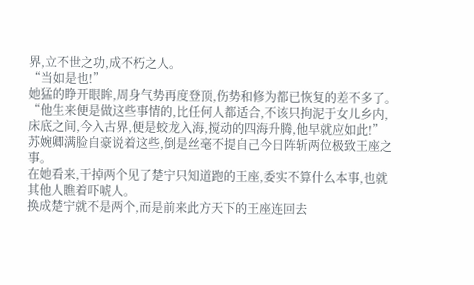界,立不世之功,成不朽之人。
“当如是也!”
她猛的睁开眼眸,周身气势再度登顶,伤势和修为都已恢复的差不多了。
“他生来便是做这些事情的,比任何人都适合,不该只拘泥于女儿乡内,床底之间,今入古界,便是蛟龙入海,搅动的四海升腾,他早就应如此!”
苏婉卿满脸自豪说着这些,倒是丝毫不提自己今日阵斩两位极致王座之事。
在她看来,干掉两个见了楚宁只知道跑的王座,委实不算什么本事,也就其他人瞧着吓唬人。
换成楚宁就不是两个,而是前来此方天下的王座连回去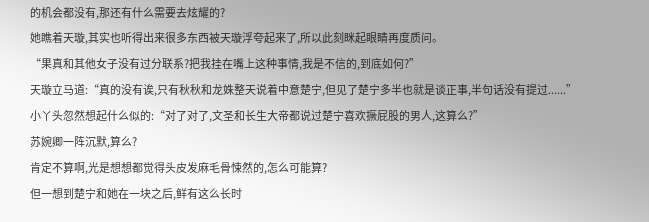的机会都没有,那还有什么需要去炫耀的?
她瞧着天璇,其实也听得出来很多东西被天璇浮夸起来了,所以此刻眯起眼睛再度质问。
“果真和其他女子没有过分联系?把我挂在嘴上这种事情,我是不信的,到底如何?”
天璇立马道:“真的没有诶,只有秋秋和龙姝整天说着中意楚宁,但见了楚宁多半也就是谈正事,半句话没有提过......”
小丫头忽然想起什么似的:“对了对了,文圣和长生大帝都说过楚宁喜欢撅屁股的男人,这算么?”
苏婉卿一阵沉默,算么?
肯定不算啊,光是想想都觉得头皮发麻毛骨悚然的,怎么可能算?
但一想到楚宁和她在一块之后,鲜有这么长时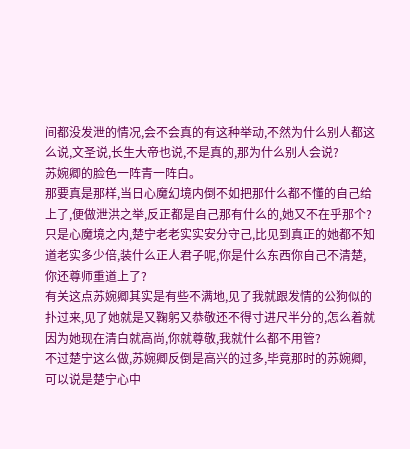间都没发泄的情况,会不会真的有这种举动,不然为什么别人都这么说,文圣说,长生大帝也说,不是真的,那为什么别人会说?
苏婉卿的脸色一阵青一阵白。
那要真是那样,当日心魔幻境内倒不如把那什么都不懂的自己给上了,便做泄洪之举,反正都是自己那有什么的,她又不在乎那个?
只是心魔境之内,楚宁老老实实安分守己,比见到真正的她都不知道老实多少倍,装什么正人君子呢,你是什么东西你自己不清楚,你还尊师重道上了?
有关这点苏婉卿其实是有些不满地,见了我就跟发情的公狗似的扑过来,见了她就是又鞠躬又恭敬还不得寸进尺半分的,怎么着就因为她现在清白就高尚,你就尊敬,我就什么都不用管?
不过楚宁这么做,苏婉卿反倒是高兴的过多,毕竟那时的苏婉卿,可以说是楚宁心中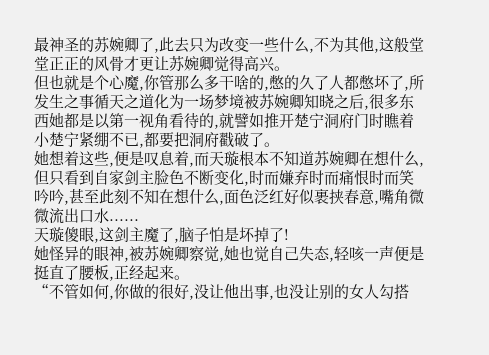最神圣的苏婉卿了,此去只为改变一些什么,不为其他,这般堂堂正正的风骨才更让苏婉卿觉得高兴。
但也就是个心魔,你管那么多干啥的,憋的久了人都憋坏了,所发生之事循天之道化为一场梦境被苏婉卿知晓之后,很多东西她都是以第一视角看待的,就譬如推开楚宁洞府门时瞧着小楚宁紧绷不已,都要把洞府戳破了。
她想着这些,便是叹息着,而天璇根本不知道苏婉卿在想什么,但只看到自家剑主脸色不断变化,时而嫌弃时而痛恨时而笑吟吟,甚至此刻不知在想什么,面色泛红好似裹挟春意,嘴角微微流出口水......
天璇傻眼,这剑主魔了,脑子怕是坏掉了!
她怪异的眼神,被苏婉卿察觉,她也觉自己失态,轻咳一声便是挺直了腰板,正经起来。
“不管如何,你做的很好,没让他出事,也没让别的女人勾搭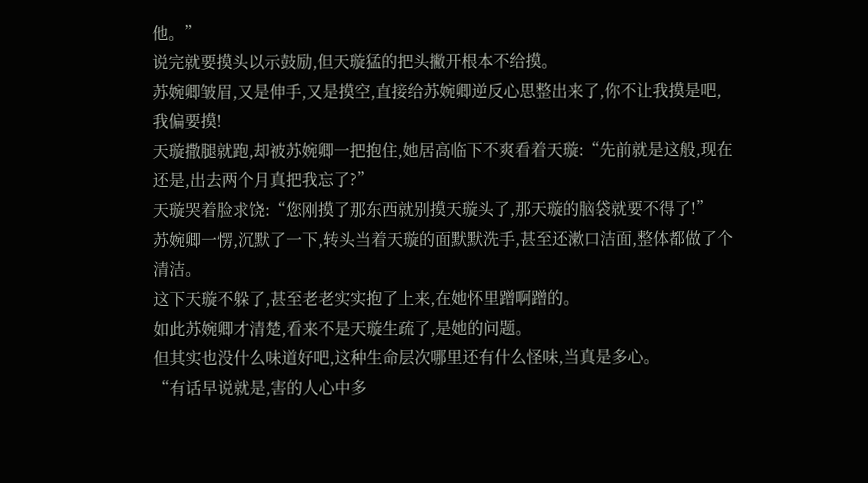他。”
说完就要摸头以示鼓励,但天璇猛的把头撇开根本不给摸。
苏婉卿皱眉,又是伸手,又是摸空,直接给苏婉卿逆反心思整出来了,你不让我摸是吧,我偏要摸!
天璇撒腿就跑,却被苏婉卿一把抱住,她居高临下不爽看着天璇:“先前就是这般,现在还是,出去两个月真把我忘了?”
天璇哭着脸求饶:“您刚摸了那东西就别摸天璇头了,那天璇的脑袋就要不得了!”
苏婉卿一愣,沉默了一下,转头当着天璇的面默默洗手,甚至还漱口洁面,整体都做了个清洁。
这下天璇不躲了,甚至老老实实抱了上来,在她怀里蹭啊蹭的。
如此苏婉卿才清楚,看来不是天璇生疏了,是她的问题。
但其实也没什么味道好吧,这种生命层次哪里还有什么怪味,当真是多心。
“有话早说就是,害的人心中多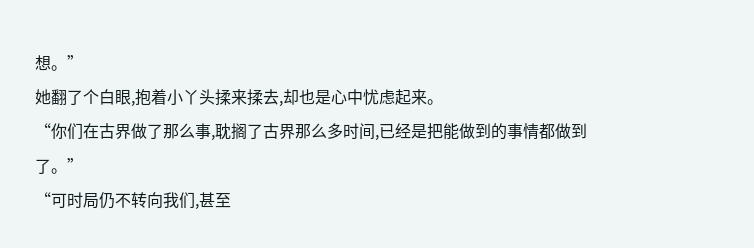想。”
她翻了个白眼,抱着小丫头揉来揉去,却也是心中忧虑起来。
“你们在古界做了那么事,耽搁了古界那么多时间,已经是把能做到的事情都做到了。”
“可时局仍不转向我们,甚至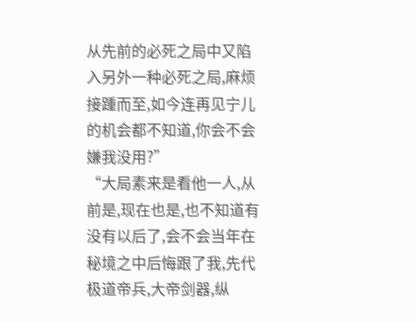从先前的必死之局中又陷入另外一种必死之局,麻烦接踵而至,如今连再见宁儿的机会都不知道,你会不会嫌我没用?”
“大局素来是看他一人,从前是,现在也是,也不知道有没有以后了,会不会当年在秘境之中后悔跟了我,先代极道帝兵,大帝剑器,纵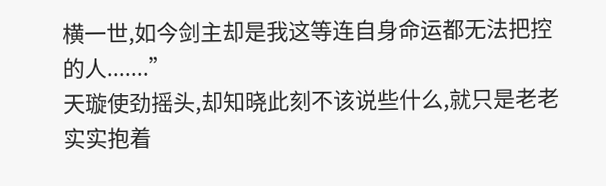横一世,如今剑主却是我这等连自身命运都无法把控的人.......”
天璇使劲摇头,却知晓此刻不该说些什么,就只是老老实实抱着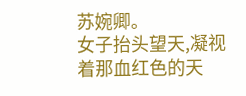苏婉卿。
女子抬头望天,凝视着那血红色的天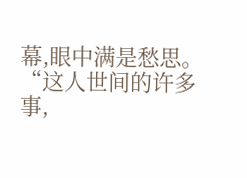幕,眼中满是愁思。
“这人世间的许多事,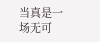当真是一场无可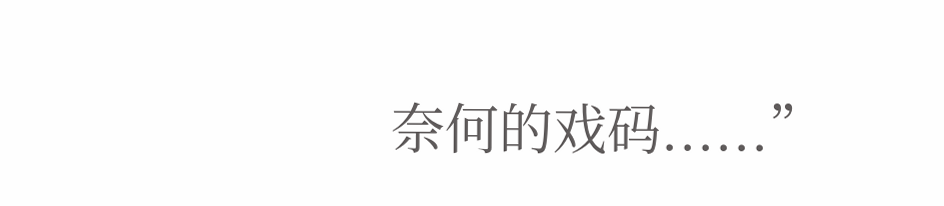奈何的戏码......”